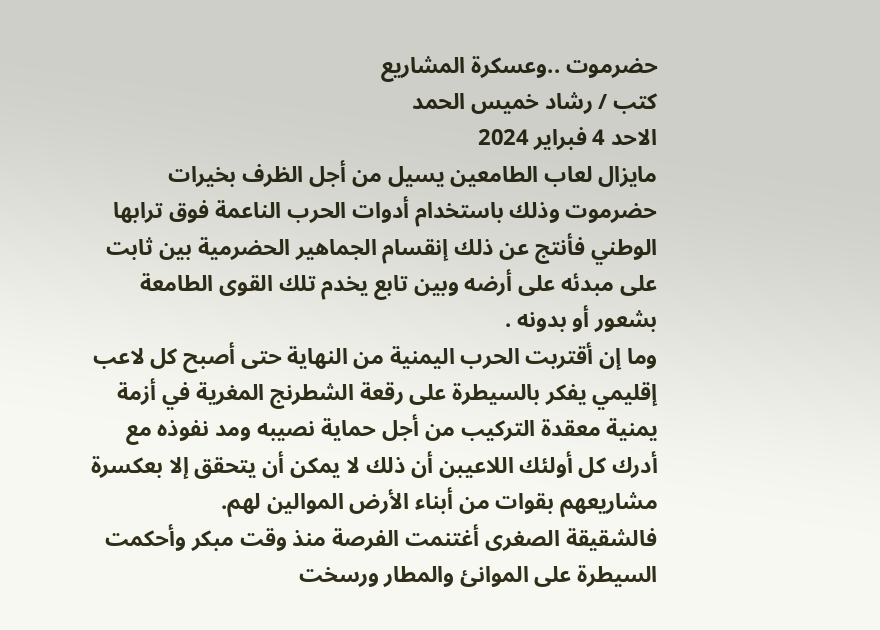حضرموت ..وعسكرة المشاريع
كتب / رشاد خميس الحمد
الاحد 4 فبراير 2024
مايزال لعاب الطامعين يسيل من أجل الظرف بخيرات حضرموت وذلك باستخدام أدوات الحرب الناعمة فوق ترابها الوطني فأنتج عن ذلك إنقسام الجماهير الحضرمية بين ثابت على مبدئه على أرضه وبين تابع يخدم تلك القوى الطامعة بشعور أو بدونه .
وما إن أقتربت الحرب اليمنية من النهاية حتى أصبح كل لاعب إقليمي يفكر بالسيطرة على رقعة الشطرنج المغرية في أزمة يمنية معقدة التركيب من أجل حماية نصيبه ومد نفوذه مع أدرك كل أولئك اللاعيبن أن ذلك لا يمكن أن يتحقق إلا بعكسرة مشاريعهم بقوات من أبناء الأرض الموالين لهم.
فالشقيقة الصغرى أغتنمت الفرصة منذ وقت مبكر وأحكمت السيطرة على الموانئ والمطار ورسخت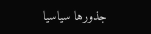جذورها سياسيا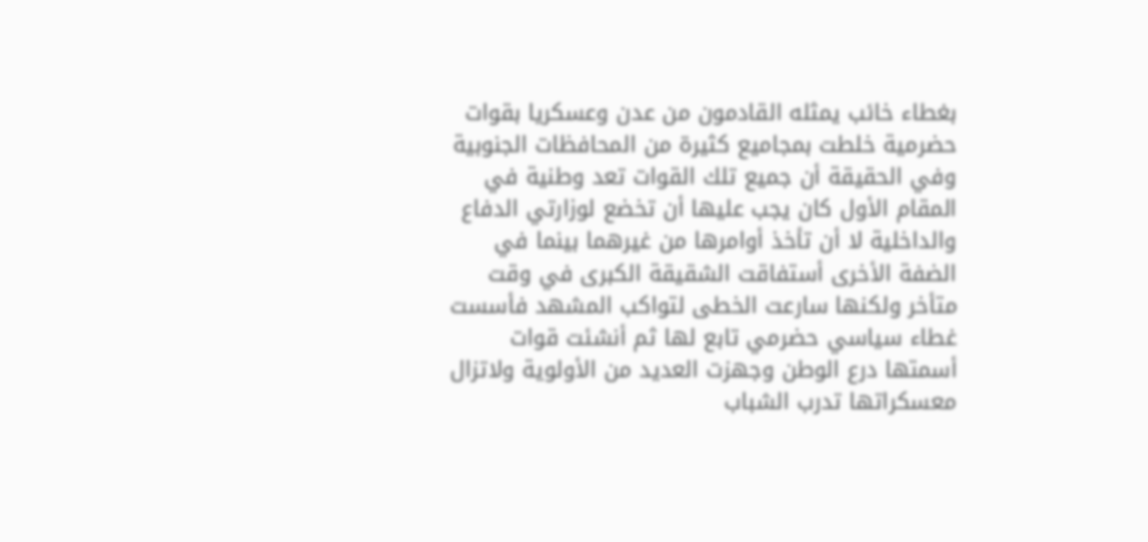بغطاء خائب يمثله القادمون من عدن وعسكريا بقوات حضرمية خلطت بمجاميع كثيرة من المحافظات الجنوبية وفي الحقيقة أن جميع تلك القوات تعد وطنية في المقام الأول كان يجب عليها أن تخضع لوزارتي الدفاع والداخلية لا أن تأخذ أوامرها من غيرهما بينما في الضفة الأخرى أستفاقت الشقيقة الكبرى في وقت متأخر ولكنها سارعت الخطى لتواكب المشهد فأسست غطاء سياسي حضرمي تابع لها ثم أنشئت قوات أسمتها درع الوطن وجهزت العديد من الأولوية ولاتزال معسكراتها تدرب الشباب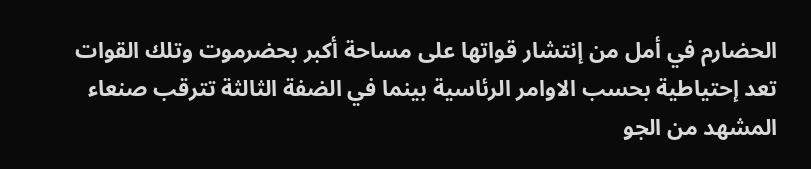الحضارم في أمل من إنتشار قواتها على مساحة أكبر بحضرموت وتلك القوات تعد إحتياطية بحسب الاوامر الرئاسية بينما في الضفة الثالثة تترقب صنعاء المشهد من الجو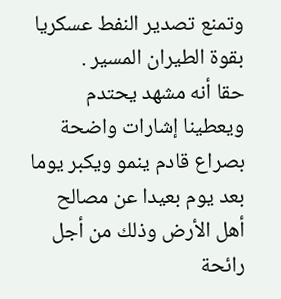وتمنع تصدير النفط عسكريا بقوة الطيران المسير .
حقا أنه مشهد يحتدم ويعطينا إشارات واضحة بصراع قادم ينمو ويكبر يوما بعد يوم بعيدا عن مصالح أهل الأرض وذلك من أجل رائحة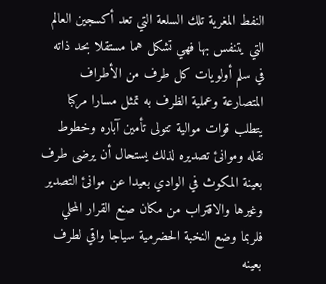النفط المغرية تلك السلعة التي تعد أكسجين العالم التي يتنفس بها فهي تشكل هما مستقلا بحد ذاته في سلم أولويات كل طرف من الأطراف المتصارعة وعملية الظرف به تمثل مسارا مركبا يتطلب قوات موالية تتولى تأمين آباره وخطوط نقله وموانئ تصديره لذلك يستحال أن يرضى طرف بعينة المكوث في الوادي بعيدا عن موانئ التصدير وغيرها والاقتراب من مكان صنع القرار المحلي فلربما وضع النخبة الحضرمية سياجا واقي لطرف بعينه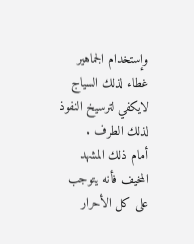وإستخدام الجماهير غطاء لذلك السياج لايكفي لترسيخ النفوذ لذلك الطرف .
أمام ذلك المشهد المخيف فأنه يتوجب على كل الأحرار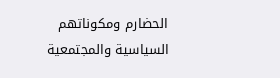الحضارم ومكوناتهم السياسية والمجتمعية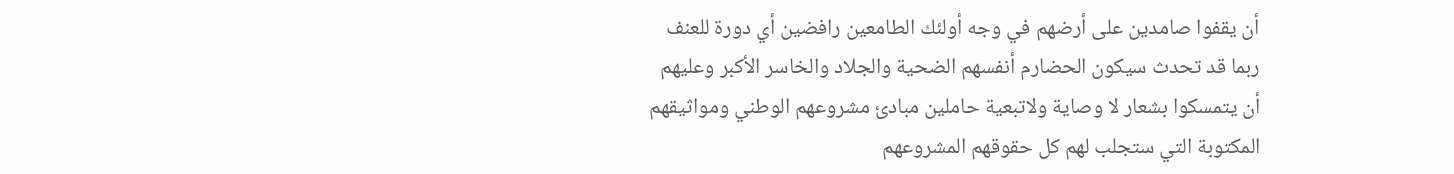أن يقفوا صامدين على أرضهم في وجه أولئك الطامعين رافضين أي دورة للعنف ربما قد تحدث سيكون الحضارم أنفسهم الضحية والجلاد والخاسر الأكبر وعليهم أن يتمسكوا بشعار لا وصاية ولاتبعية حاملين مبادئ مشروعهم الوطني ومواثيقهم المكتوبة التي ستجلب لهم كل حقوقهم المشروعهم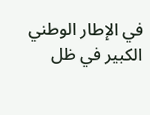في الإطار الوطني الكبير في ظل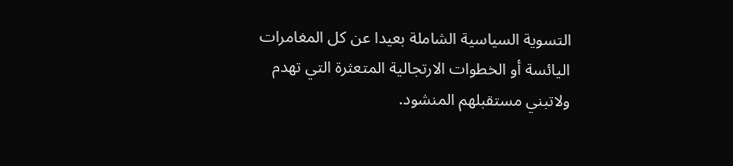التسوية السياسية الشاملة بعيدا عن كل المغامرات اليائسة أو الخطوات الارتجالية المتعثرة التي تهدم ولاتبني مستقبلهم المنشود.